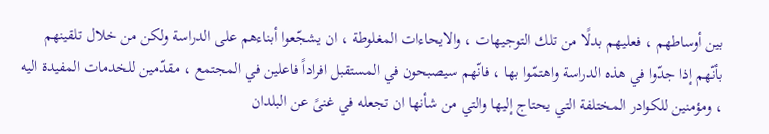بين أوساطهم ، فعليهم بدلًا من تلك التوجيهات ، والايحاءات المغلوطة ، ان يشجّعوا أبناءهم على الدراسة ولكن من خلال تلقينهم بأنّهم إذا جدّوا في هذه الدراسة واهتمّوا بها ، فانّهم سيصبحون في المستقبل افراداً فاعلين في المجتمع ، مقدّمين للخدمات المفيدة اليه ، ومؤمنين للكوادر المختلفة التي يحتاج إليها والتي من شأنها ان تجعله في غنىً عن البلدان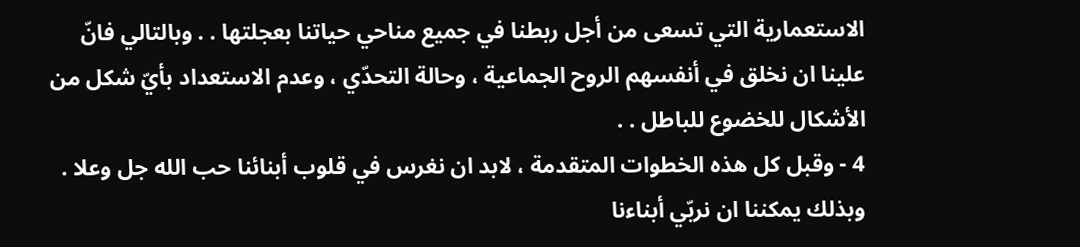الاستعمارية التي تسعى من أجل ربطنا في جميع مناحي حياتنا بعجلتها . . وبالتالي فانّ علينا ان نخلق في أنفسهم الروح الجماعية ، وحالة التحدّي ، وعدم الاستعداد بأيّ شكل من الأشكال للخضوع للباطل . .
4 - وقبل كل هذه الخطوات المتقدمة ، لابد ان نغرس في قلوب أبنائنا حب الله جل وعلا . وبذلك يمكننا ان نربّي أبناءنا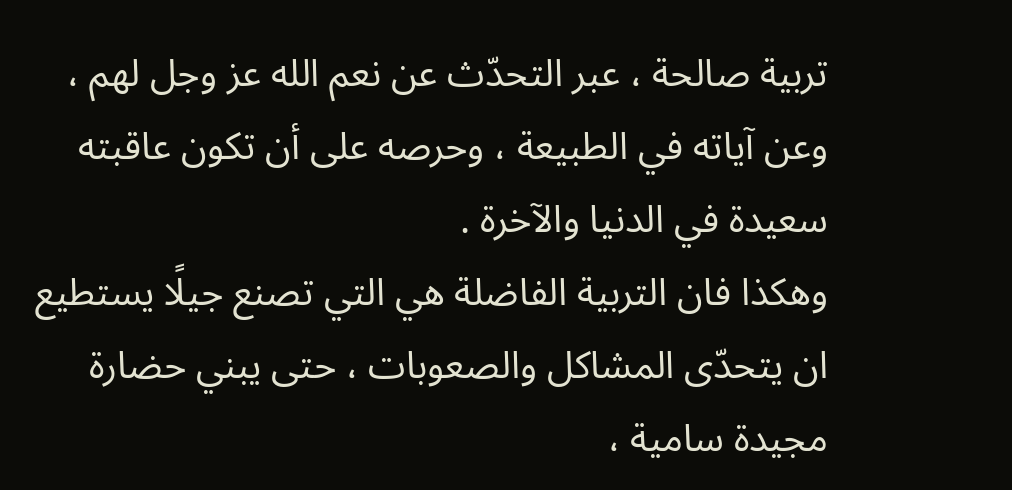تربية صالحة ، عبر التحدّث عن نعم الله عز وجل لهم ، وعن آياته في الطبيعة ، وحرصه على أن تكون عاقبته سعيدة في الدنيا والآخرة .
وهكذا فان التربية الفاضلة هي التي تصنع جيلًا يستطيع ان يتحدّى المشاكل والصعوبات ، حتى يبني حضارة مجيدة سامية ،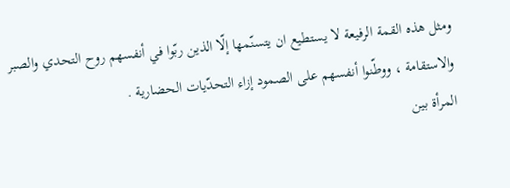ومثل هذه القمة الرفيعة لا يستطيع ان يتسنّمها إلّا الذين ربّوا في أنفسهم روح التحدي والصبر والاستقامة ، ووطّنوا أنفسهم على الصمود إزاء التحدّيات الحضارية .
المرأة بين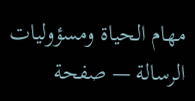مهام الحياة ومسؤوليات الرسالة — صفحة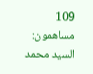109
مساهمون: السيد محمد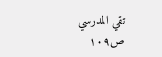تقي المدرسي
ص١٠٩